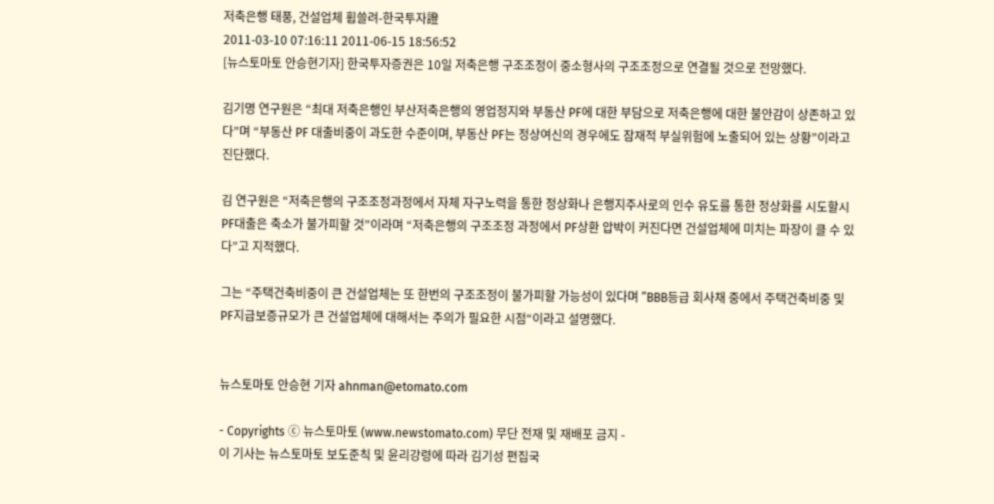저축은행 태풍, 건설업체 휩쓸려-한국투자證
2011-03-10 07:16:11 2011-06-15 18:56:52
[뉴스토마토 안승현기자] 한국투자증권은 10일 저축은행 구조조정이 중소형사의 구조조정으로 연결될 것으로 전망했다.

김기명 연구원은 “최대 저축은행인 부산저축은행의 영업정지와 부동산 PF에 대한 부담으로 저축은행에 대한 불안감이 상존하고 있다”며 “부동산 PF 대출비중이 과도한 수준이며, 부동산 PF는 정상여신의 경우에도 잠재적 부실위험에 노출되어 있는 상황”이라고 진단했다.

김 연구원은 “저축은행의 구조조정과정에서 자체 자구노력을 통한 정상화나 은행지주사로의 인수 유도를 통한 정상화를 시도할시 PF대출은 축소가 불가피할 것”이라며 “저축은행의 구조조정 과정에서 PF상환 압박이 커진다면 건설업체에 미치는 파장이 클 수 있다”고 지적했다.

그는 “주택건축비중이 큰 건설업체는 또 한번의 구조조정이 불가피할 가능성이 있다며 ”BBB등급 회사채 중에서 주택건축비중 및 PF지급보증규모가 큰 건설업체에 대해서는 주의가 필요한 시점“이라고 설명했다.


뉴스토마토 안승현 기자 ahnman@etomato.com

- Copyrights ⓒ 뉴스토마토 (www.newstomato.com) 무단 전재 및 재배포 금지 -
이 기사는 뉴스토마토 보도준칙 및 윤리강령에 따라 김기성 편집국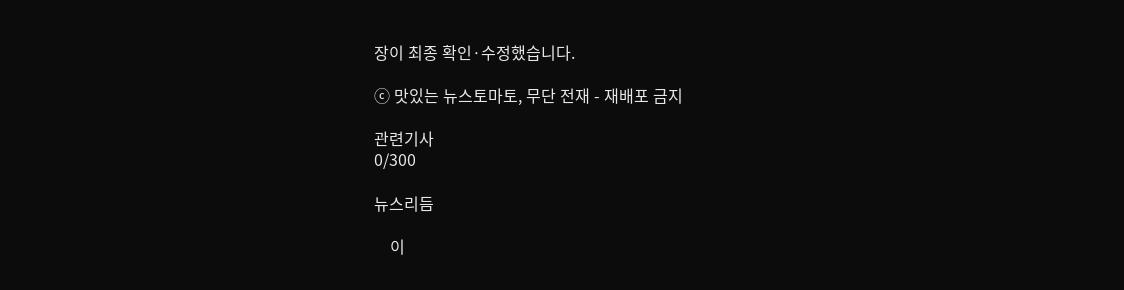장이 최종 확인·수정했습니다.

ⓒ 맛있는 뉴스토마토, 무단 전재 - 재배포 금지

관련기사
0/300

뉴스리듬

    이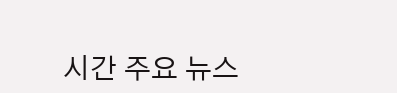시간 주요 뉴스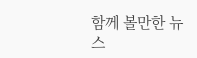함께 볼만한 뉴스